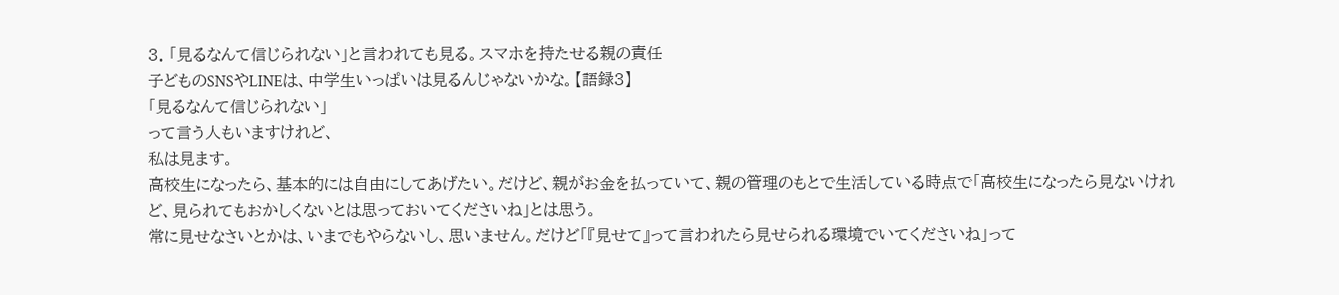3. 「見るなんて信じられない」と言われても見る。スマホを持たせる親の責任
子どものSNSやLINEは、中学生いっぱいは見るんじゃないかな。【語録3】
「見るなんて信じられない」
って言う人もいますけれど、
私は見ます。
高校生になったら、基本的には自由にしてあげたい。だけど、親がお金を払っていて、親の管理のもとで生活している時点で「高校生になったら見ないけれど、見られてもおかしくないとは思っておいてくださいね」とは思う。
常に見せなさいとかは、いまでもやらないし、思いません。だけど「『見せて』って言われたら見せられる環境でいてくださいね」って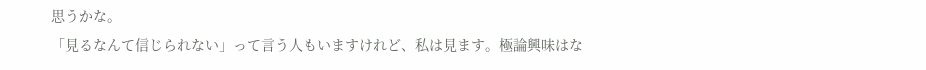思うかな。
「見るなんて信じられない」って言う人もいますけれど、私は見ます。極論興味はな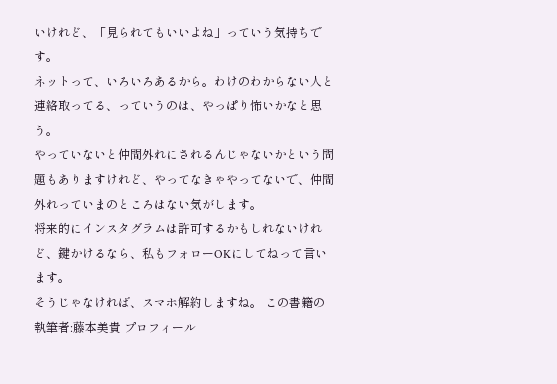いけれど、「見られてもいいよね」っていう気持ちです。
ネットって、いろいろあるから。わけのわからない人と連絡取ってる、っていうのは、やっぱり怖いかなと思う。
やっていないと仲間外れにされるんじゃないかという問題もありますけれど、やってなきゃやってないで、仲間外れっていまのところはない気がします。
将来的にインスタグラムは許可するかもしれないけれど、鍵かけるなら、私もフォローOKにしてねって言います。
そうじゃなければ、スマホ解約しますね。 この書籍の執筆者:藤本美貴 プロフィール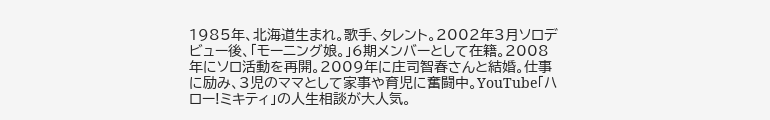1985年、北海道生まれ。歌手、タレント。2002年3月ソロデビュー後、「モーニング娘。」6期メンバーとして在籍。2008年にソロ活動を再開。2009年に庄司智春さんと結婚。仕事に励み、3児のママとして家事や育児に奮闘中。YouTube「ハロー!ミキティ」の人生相談が大人気。